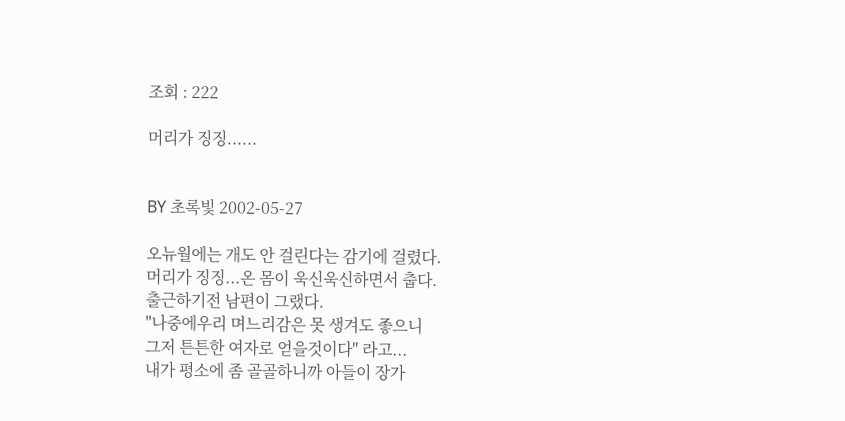조회 : 222

머리가 징징......


BY 초록빛 2002-05-27

오뉴월에는 개도 안 걸린다는 감기에 걸렸다.
머리가 징징...온 몸이 욱신욱신하면서 춥다.
출근하기전 남편이 그랬다.
"나중에우리 며느리감은 못 생겨도 좋으니
그저 튼튼한 여자로 얻을것이다" 라고...
내가 평소에 좀 골골하니까 아들이 장가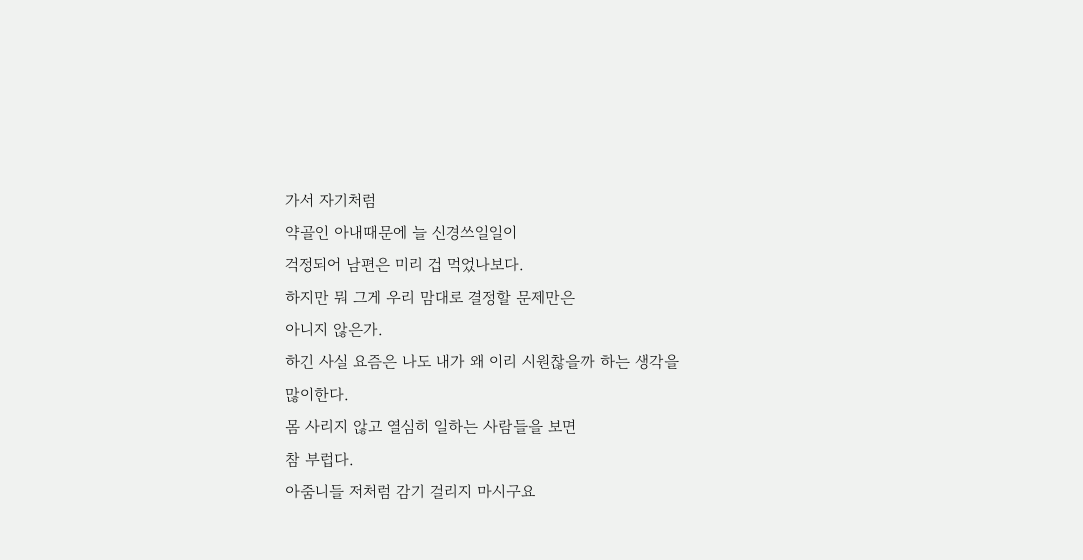가서 자기처럼
약골인 아내때문에 늘 신경쓰일일이
걱정되어 남편은 미리 겁 먹었나보다.
하지만 뭐 그게 우리 맘대로 결정할 문제만은
아니지 않은가.
하긴 사실 요즘은 나도 내가 왜 이리 시원찮을까 하는 생각을
많이한다.
몸 사리지 않고 열심히 일하는 사람들을 보면
참 부럽다.
아줌니들 저처럼 감기 걸리지 마시구요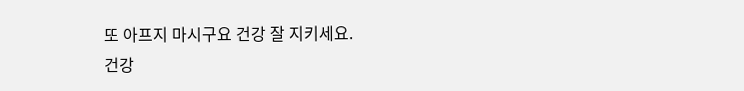또 아프지 마시구요 건강 잘 지키세요.
건강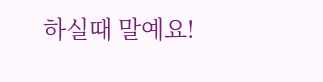하실때 말예요!